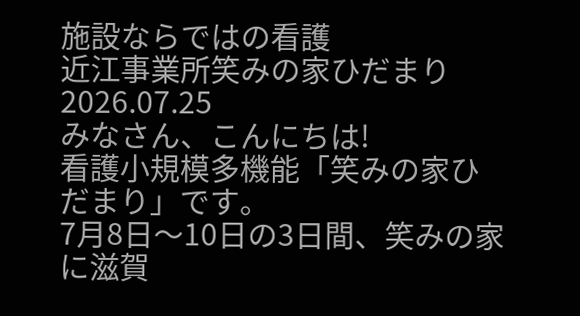施設ならではの看護
近江事業所笑みの家ひだまり
2026.07.25
みなさん、こんにちは!
看護小規模多機能「笑みの家ひだまり」です。
7月8日〜10日の3日間、笑みの家に滋賀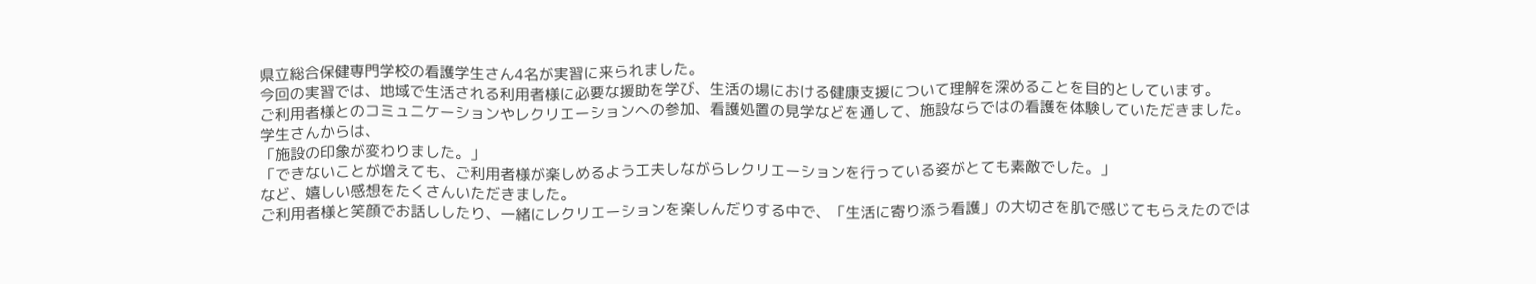県立総合保健専門学校の看護学生さん4名が実習に来られました。
今回の実習では、地域で生活される利用者様に必要な援助を学び、生活の場における健康支援について理解を深めることを目的としています。
ご利用者様とのコミュニケーションやレクリエーションへの参加、看護処置の見学などを通して、施設ならではの看護を体験していただきました。
学生さんからは、
「施設の印象が変わりました。」
「できないことが増えても、ご利用者様が楽しめるよう工夫しながらレクリエーションを行っている姿がとても素敵でした。」
など、嬉しい感想をたくさんいただきました。
ご利用者様と笑顔でお話ししたり、一緒にレクリエーションを楽しんだりする中で、「生活に寄り添う看護」の大切さを肌で感じてもらえたのでは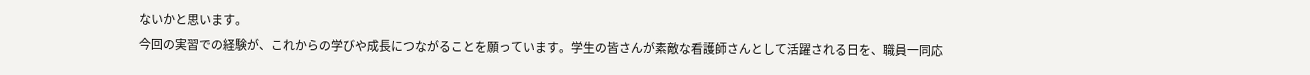ないかと思います。
今回の実習での経験が、これからの学びや成長につながることを願っています。学生の皆さんが素敵な看護師さんとして活躍される日を、職員一同応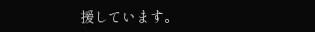援しています。